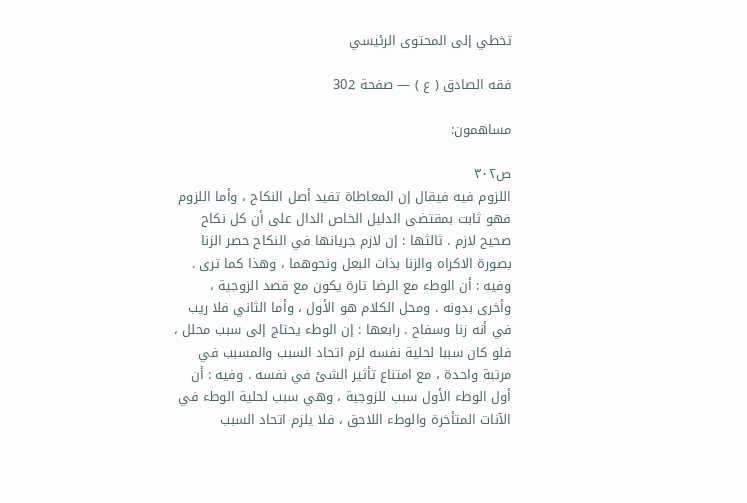تخطي إلى المحتوى الرئيسي

فقه الصادق ( ع ) — صفحة 302

مساهمون:

ص٣٠٢
اللزوم فيه فيقال إن المعاطاة تفيد أصل النكاح ، وأما اللزوم فهو ثابت بمقتضى الدليل الخاص الدال على أن كل نكاح صحيح لازم . ثالثها : إن لازم جريانها في النكاح حصر الزنا بصورة الاكراه والزنا بذات البعل ونحوهما ، وهذا كما ترى . وفيه : أن الوطء مع الرضا تارة يكون مع قصد الزوجية ، وأخرى بدونه . ومحل الكلام هو الأول ، وأما الثاني فلا ريب في أنه زنا وسفاح . رابعها : إن الوطء يحتاج إلى سبب محلل ، فلو كان سببا لحلية نفسه لزم اتحاد السبب والمسبب في مرتبة واحدة ، مع امتناع تأثير الشئ في نفسه . وفيه : أن أول الوطء الأول سبب للزوجية ، وهي سبب لحلية الوطء في الآنات المتأخرة والوطء اللاحق ، فلا يلزم اتحاد السبب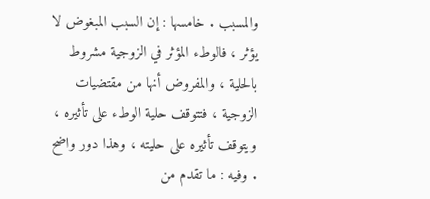والمسبب . خامسها : إن السبب المبغوض لا يؤثر ، فالوطء المؤثر في الزوجية مشروط بالحلية ، والمفروض أنها من مقتضيات الزوجية ، فتتوقف حلية الوطء على تأثيره ، ويتوقف تأثيره على حليته ، وهذا دور واضح . وفيه : ما تقدم من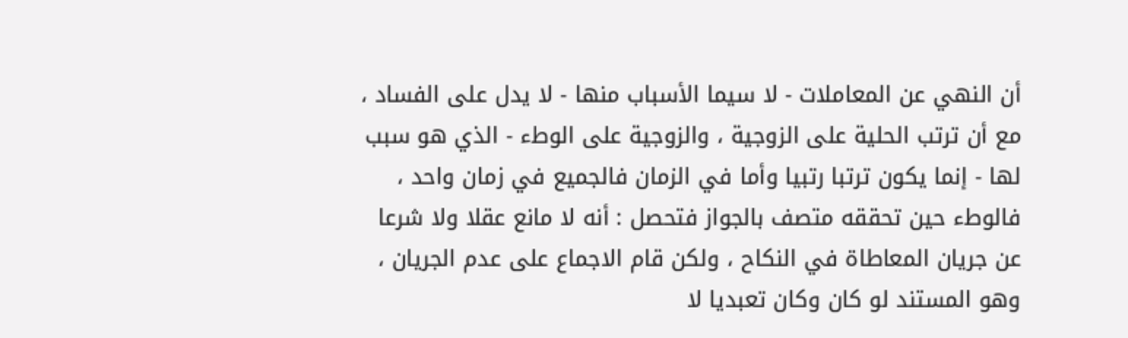أن النهي عن المعاملات - لا سيما الأسباب منها - لا يدل على الفساد ، مع أن ترتب الحلية على الزوجية ، والزوجية على الوطء - الذي هو سبب لها - إنما يكون ترتبا رتبيا وأما في الزمان فالجميع في زمان واحد ، فالوطء حين تحققه متصف بالجواز فتحصل : أنه لا مانع عقلا ولا شرعا عن جريان المعاطاة في النكاح ، ولكن قام الاجماع على عدم الجريان ، وهو المستند لو كان وكان تعبديا لا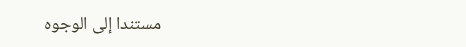مستندا إلى الوجوه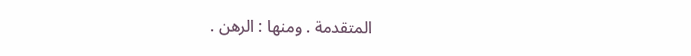المتقدمة . ومنها : الرهن .